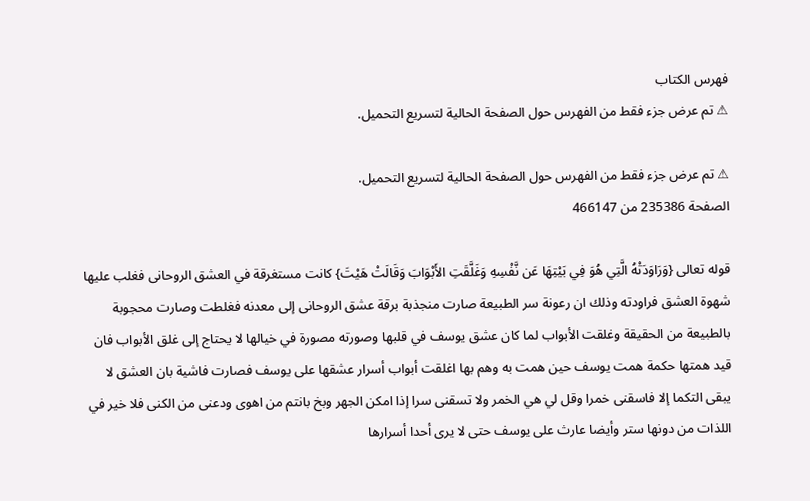فهرس الكتاب
⚠ تم عرض جزء فقط من الفهرس حول الصفحة الحالية لتسريع التحميل.

⚠ تم عرض جزء فقط من الفهرس حول الصفحة الحالية لتسريع التحميل.
الصفحة 235386 من 466147

قوله تعالى {وَرَاوَدَتْهُ الَّتِي هُوَ فِي بَيْتِهَا عَن نَّفْسِهِ وَغَلَّقَتِ الأَبْوَابَ وَقَالَتْ هَيْتَ} كانت مستغرقة في العشق الروحانى فغلب عليها شهوة العشق فراودته وذلك ان رعونة سر الطبيعة صارت منجذبة برقة عشق الروحانى إلى معدنه فغلطت وصارت محجوبة بالطبيعة من الحقيقة وغلقت الأبواب لما كان عشق يوسف في قلبها وصورته مصورة في خيالها لا يحتاج إلى غلق الأبواب فان قيد همتها حكمة همت يوسف حين همت به وهم بها اغلقت أبواب أسرار عشقها على يوسف فصارت فاشية بان العشق لا يبقى التكما إلا فاسقنى خمرا وقل لي هي الخمر ولا تسقنى سرا إذا امكن الجهر وبخ بانتم من اهوى ودعنى من الكنى فلا خير في اللذات من دونها ستر وأيضا عارث على يوسف حتى لا يرى أحدا أسرارها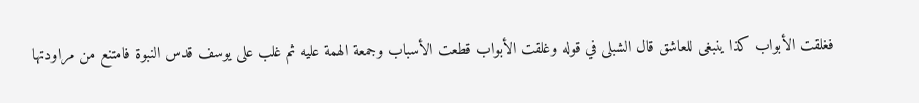فغلقت الأبواب كذا ينبغى للعاشق قال الشبلى في قوله وغلقت الأبواب قطعت الأسباب وجمعة الهمة عليه ثم غلب على يوسف قدس النبوة فامتنع من مراودتها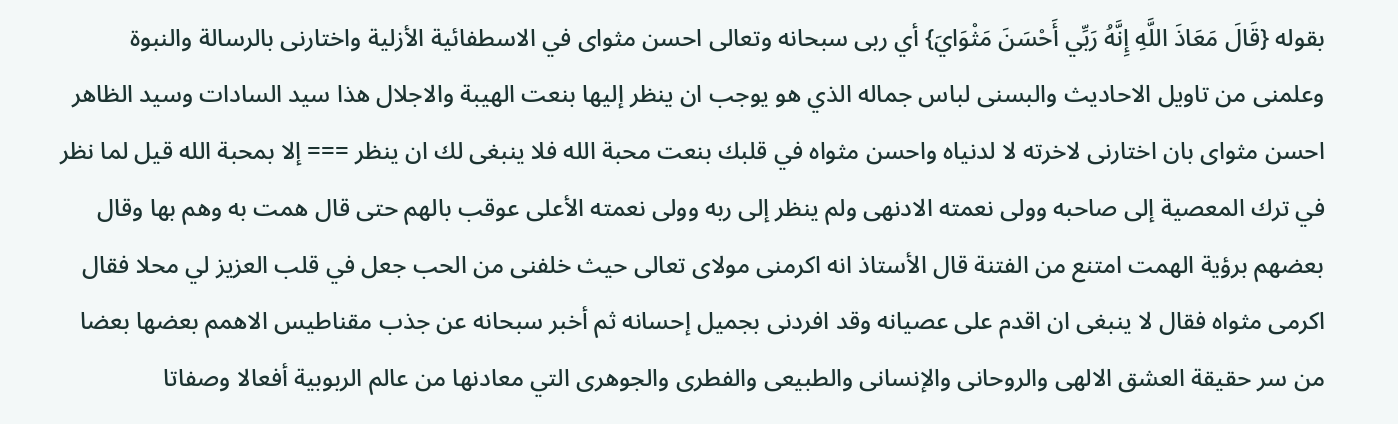بقوله {قَالَ مَعَاذَ اللَّهِ إِنَّهُ رَبِّي أَحْسَنَ مَثْوَايَ} أي ربى سبحانه وتعالى احسن مثواى في الاسطفائية الأزلية واختارنى بالرسالة والنبوة وعلمنى من تاويل الاحاديث والبسنى لباس جماله الذي هو يوجب ان ينظر إليها بنعت الهيبة والاجلال هذا سيد السادات وسيد الظاهر احسن مثواى بان اختارنى لاخرته لا لدنياه واحسن مثواه في قلبك بنعت محبة الله فلا ينبغى لك ان ينظر === إلا بمحبة الله قيل لما نظر في ترك المعصية إلى صاحبه وولى نعمته الادنهى ولم ينظر إلى ربه وولى نعمته الأعلى عوقب بالهم حتى قال همت به وهم بها وقال بعضهم برؤية الهمت امتنع من الفتنة قال الأستاذ انه اكرمنى مولاى تعالى حيث خلفنى من الحب جعل في قلب العزيز لي محلا فقال اكرمى مثواه فقال لا ينبغى ان اقدم على عصيانه وقد افردنى بجميل إحسانه ثم أخبر سبحانه عن جذب مقناطيس الاهمم بعضها بعضا من سر حقيقة العشق الالهى والروحانى والإنسانى والطبيعى والفطرى والجوهرى التي معادنها من عالم الربوبية أفعالا وصفاتا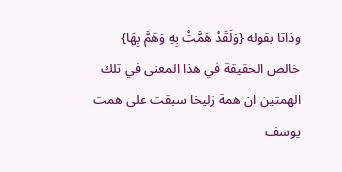وذاتا بقوله {وَلَقَدْ هَمَّتْ بِهِ وَهَمَّ بِهَا} خالص الحقيقة في هذا المعنى في تلك الهمتين ان همة زليخا سبقت على همت يوسف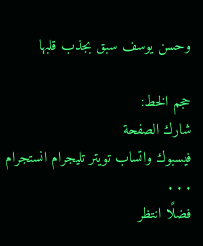وحسن يوسف سبق بجذب قلبها

حجم الخط:
شارك الصفحة
فيسبوك واتساب تويتر تليجرام انستجرام
. . .
فضلًا انتظر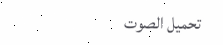تحميل الصوت